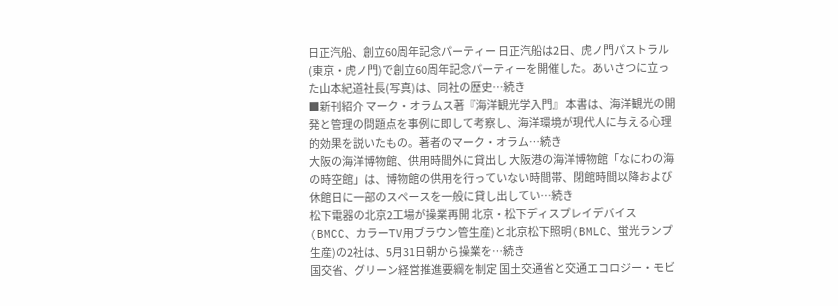日正汽船、創立60周年記念パーティー 日正汽船は2日、虎ノ門パストラル(東京・虎ノ門)で創立60周年記念パーティーを開催した。あいさつに立った山本紀道社長(写真)は、同社の歴史…続き
■新刊紹介 マーク・オラムス著『海洋観光学入門』 本書は、海洋観光の開発と管理の問題点を事例に即して考察し、海洋環境が現代人に与える心理的効果を説いたもの。著者のマーク・オラム…続き
大阪の海洋博物館、供用時間外に貸出し 大阪港の海洋博物館「なにわの海の時空館」は、博物館の供用を行っていない時間帯、閉館時間以降および休館日に一部のスペースを一般に貸し出してい…続き
松下電器の北京2工場が操業再開 北京・松下ディスプレイデバイス(BMCC、カラーTV用ブラウン管生産)と北京松下照明(BMLC、蛍光ランプ生産)の2社は、5月31日朝から操業を…続き
国交省、グリーン経営推進要綱を制定 国土交通省と交通エコロジー・モビ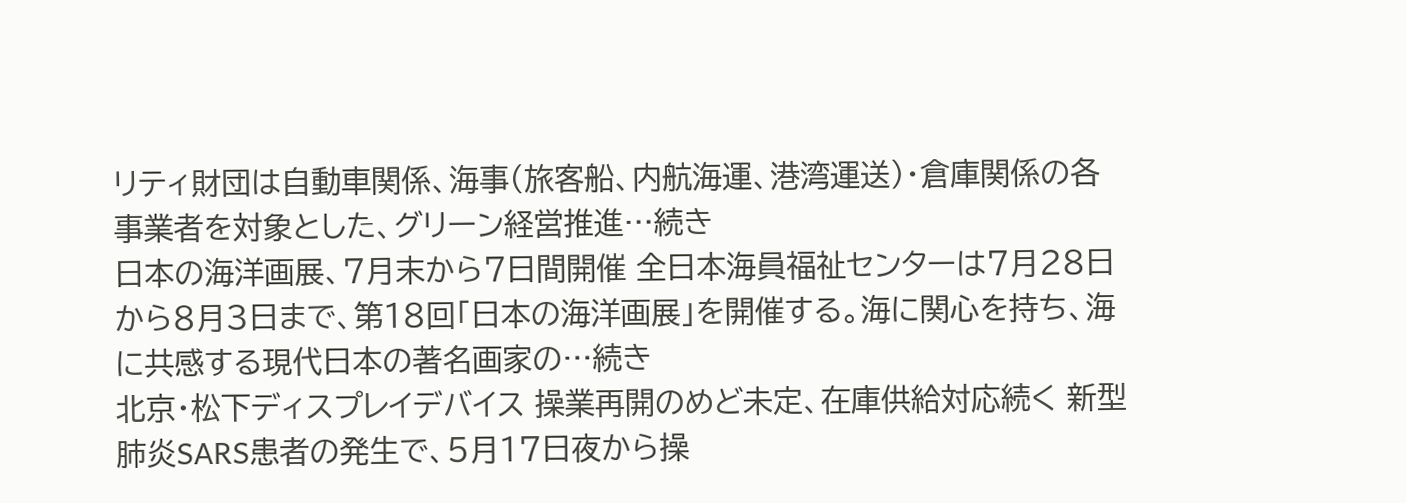リティ財団は自動車関係、海事(旅客船、内航海運、港湾運送)・倉庫関係の各事業者を対象とした、グリーン経営推進…続き
日本の海洋画展、7月末から7日間開催 全日本海員福祉センターは7月28日から8月3日まで、第18回「日本の海洋画展」を開催する。海に関心を持ち、海に共感する現代日本の著名画家の…続き
北京・松下ディスプレイデバイス 操業再開のめど未定、在庫供給対応続く 新型肺炎SARS患者の発生で、5月17日夜から操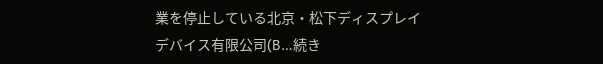業を停止している北京・松下ディスプレイデバイス有限公司(B…続き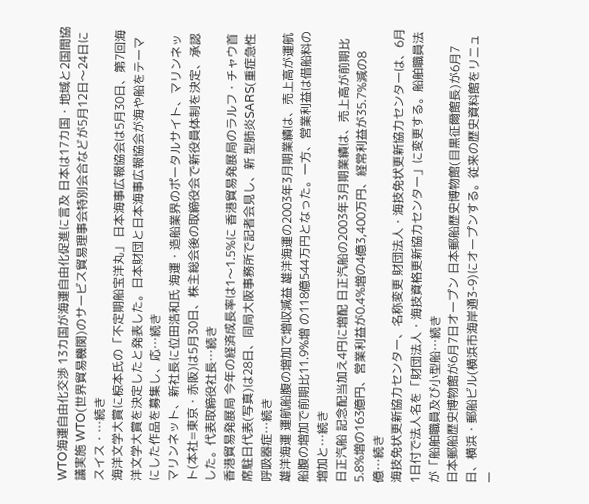WTO海運自由化交渉 13カ国が海運自由化促進に言及 日本は17カ国・地域と2国間協議実施 WTO(世界貿易機関)のサービス貿易理事会特別会合などが5月12日〜24日にスイス・…続き
海洋文学大賞に椋本氏の「不定期船宝洋丸」 日本海事広報協会は5月30日、第7回海洋文学大賞を決定したと発表した。日本財団と日本海事広報協会が海や船をテーマにした作品を募集し、応…続き
マリンネット、新社長に位田浩和氏 海運・造船業界のポータルサイト、マリンネット(本社=東京・赤阪)は5月30日、株主総会後の取締役会で新役員体制を決定、承認した。代表取締役社長…続き
香港貿易発展局 今年の経済成長率は1〜1.5%に 香港貿易発展局のラルフ・チャウ首席駐日代表(写真)は28日、同局大阪事務所で記者会見し、新 型肺炎SARS(重症急性呼吸器症…続き
雄洋海運 運航船腹の増加で増収減益 雄洋海運の2003年3月期業績は、売上高が運航船腹の増加で前期比11.9%増 の118億544万円となった。一方、営業利益は借船料の増加と…続き
日正汽船 記念配当加え4円に増配 日正汽船の2003年3月期業績は、売上高が前期比5.8%増の163億円、営業利益が0.4%増の4億3,400万円、経常利益が35.7%減の8億…続き
海技免状更新協力センター、名称変更 財団法人・海技免状更新協力センターは、6月1日付で法人名を「財団法人・海技資格更新協力センター」に変更する。船舶職員法が「船舶職員及び小型船…続き
日本郵船歴史博物館が6月7日オープン 日本郵船歴史博物館(目黒征爾館長)が6月7日、横浜・郵船ビル(横浜市海岸通3-9)にオープンする。従来の歴史資料館をリニュー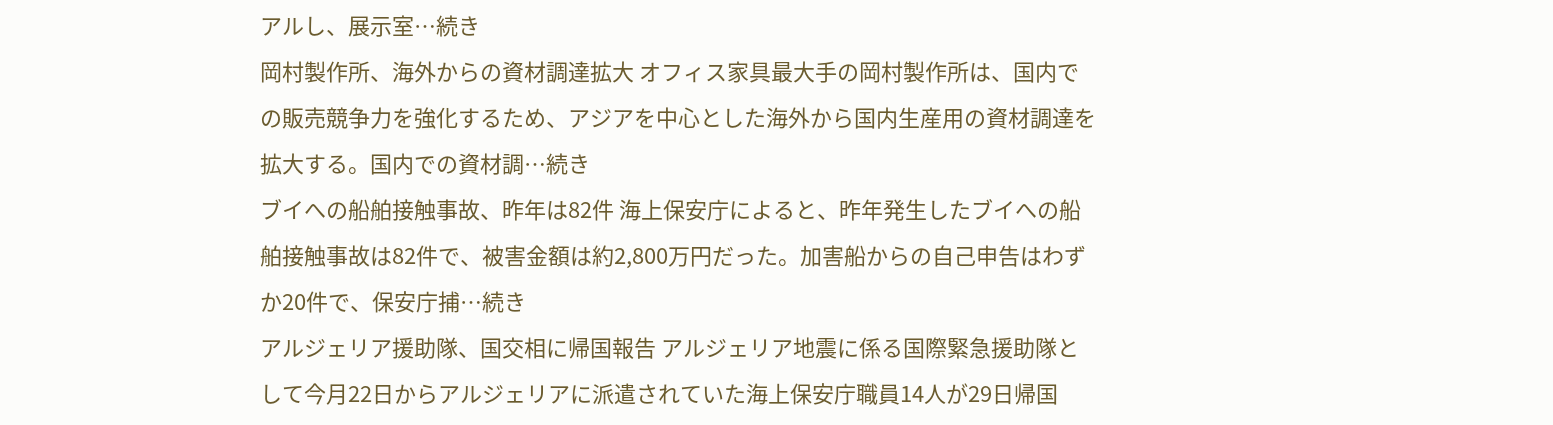アルし、展示室…続き
岡村製作所、海外からの資材調達拡大 オフィス家具最大手の岡村製作所は、国内での販売競争力を強化するため、アジアを中心とした海外から国内生産用の資材調達を拡大する。国内での資材調…続き
ブイへの船舶接触事故、昨年は82件 海上保安庁によると、昨年発生したブイへの船舶接触事故は82件で、被害金額は約2,800万円だった。加害船からの自己申告はわずか20件で、保安庁捕…続き
アルジェリア援助隊、国交相に帰国報告 アルジェリア地震に係る国際緊急援助隊として今月22日からアルジェリアに派遣されていた海上保安庁職員14人が29日帰国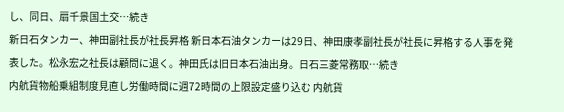し、同日、扇千景国土交…続き
新日石タンカー、神田副社長が社長昇格 新日本石油タンカーは29日、神田康孝副社長が社長に昇格する人事を発表した。松永宏之社長は顧問に退く。神田氏は旧日本石油出身。日石三菱常務取…続き
内航貨物船乗組制度見直し労働時間に週72時間の上限設定盛り込む 内航貨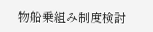物船乗組み制度検討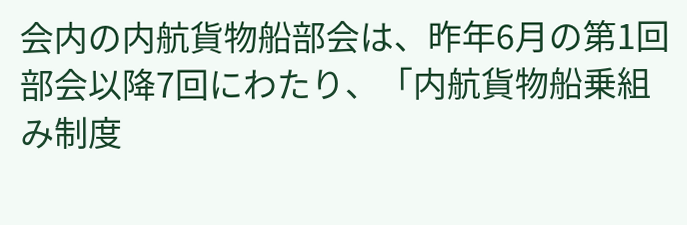会内の内航貨物船部会は、昨年6月の第1回部会以降7回にわたり、「内航貨物船乗組み制度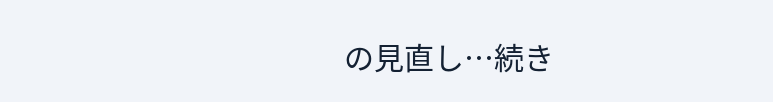の見直し…続き